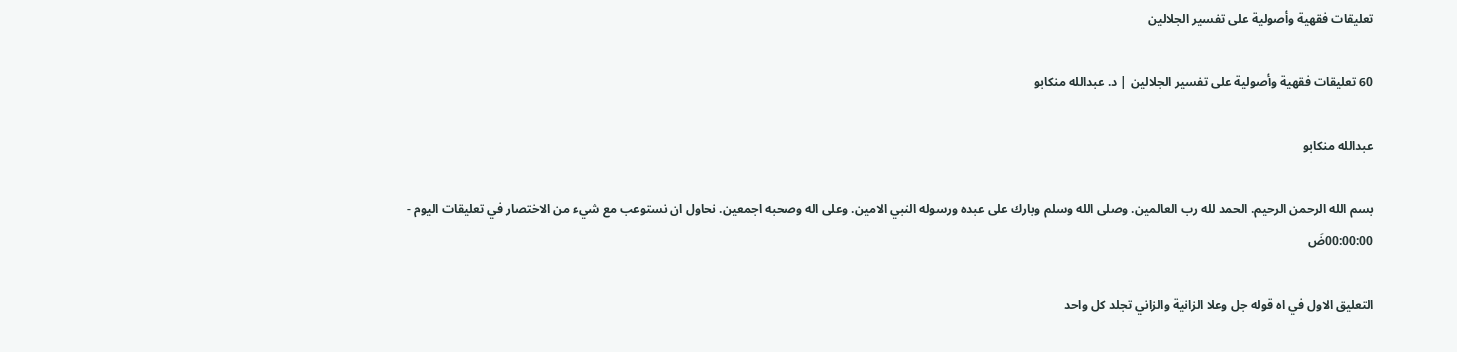تعليقات فقهية وأصولية على تفسير الجلالين

60 تعليقات فقهية وأصولية على تفسير الجلالين | د. عبدالله منكابو

عبدالله منكابو

بسم الله الرحمن الرحيم. الحمد لله رب العالمين. وصلى الله وسلم وبارك على عبده ورسوله النبي الامين. وعلى اله وصحبه اجمعين. نحاول ان نستوعب مع شيء من الاختصار في تعليقات اليوم - 00:00:00ضَ

التعليق الاول في اه قوله جل وعلا الزانية والزاني تجلد كل واحد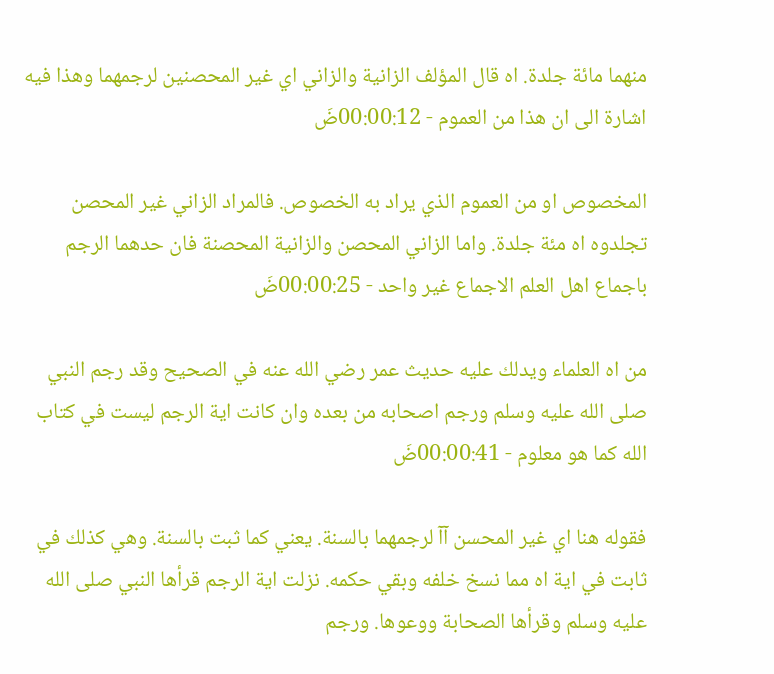منهما مائة جلدة. اه قال المؤلف الزانية والزاني اي غير المحصنين لرجمهما وهذا فيه اشارة الى ان هذا من العموم - 00:00:12ضَ

المخصوص او من العموم الذي يراد به الخصوص. فالمراد الزاني غير المحصن تجلدوه اه مئة جلدة. واما الزاني المحصن والزانية المحصنة فان حدهما الرجم باجماع اهل العلم الاجماع غير واحد - 00:00:25ضَ

من اه العلماء ويدلك عليه حديث عمر رضي الله عنه في الصحيح وقد رجم النبي صلى الله عليه وسلم ورجم اصحابه من بعده وان كانت اية الرجم ليست في كتاب الله كما هو معلوم - 00:00:41ضَ

فقوله هنا اي غير المحسن آآ لرجمهما بالسنة. يعني كما ثبت بالسنة. وهي كذلك في ثابت في اية اه مما نسخ خلفه وبقي حكمه. نزلت اية الرجم قرأها النبي صلى الله عليه وسلم وقرأها الصحابة ووعوها. ورجم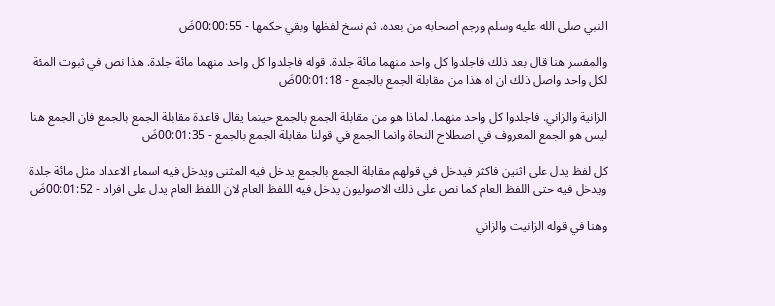النبي صلى الله عليه وسلم ورجم اصحابه من بعده. ثم نسخ لفظها وبقي حكمها - 00:00:55ضَ

والمفسر هنا قال بعد ذلك فاجلدوا كل واحد منهما مائة جلدة. قوله فاجلدوا كل واحد منهما مائة جلدة. هذا نص في ثبوت المئة لكل واحد واصل ذلك ان اه هذا من مقابلة الجمع بالجمع - 00:01:18ضَ

الزانية والزاني. فاجلدوا كل واحد منهما. لماذا هو من مقابلة الجمع بالجمع حينما يقال قاعدة مقابلة الجمع بالجمع فان الجمع هنا ليس هو الجمع المعروف في اصطلاح النحاة وانما الجمع في قولنا مقابلة الجمع بالجمع - 00:01:35ضَ

كل لفظ يدل على اثنين فاكثر فيدخل في قولهم مقابلة الجمع بالجمع يدخل فيه المثنى ويدخل فيه اسماء الاعداد مثل مائة جلدة ويدخل فيه حتى اللفظ العام كما نص على ذلك الاصوليون يدخل فيه اللفظ العام لان اللفظ العام يدل على افراد - 00:01:52ضَ

وهنا في قوله الزانيت والزاني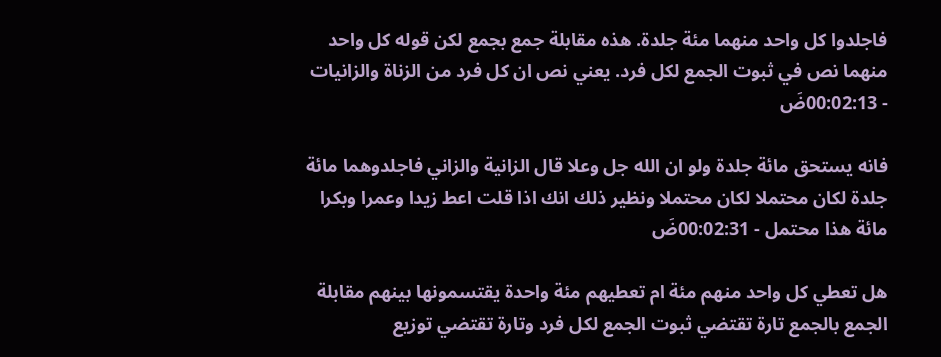فاجلدوا كل واحد منهما مئة جلدة. هذه مقابلة جمع بجمع لكن قوله كل واحد منهما نص في ثبوت الجمع لكل فرد. يعني نص ان كل فرد من الزناة والزانيات - 00:02:13ضَ

فانه يستحق مائة جلدة ولو ان الله جل وعلا قال الزانية والزاني فاجلدوهما مائة جلدة لكان محتملا لكان محتملا ونظير ذلك انك اذا قلت اعط زيدا وعمرا وبكرا مائة هذا محتمل - 00:02:31ضَ

هل تعطي كل واحد منهم مئة ام تعطيهم مئة واحدة يقتسمونها بينهم مقابلة الجمع بالجمع تارة تقتضي ثبوت الجمع لكل فرد وتارة تقتضي توزيع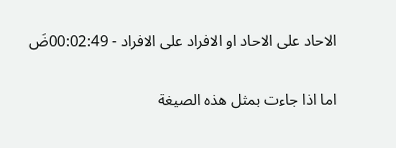الاحاد على الاحاد او الافراد على الافراد - 00:02:49ضَ

اما اذا جاءت بمثل هذه الصيغة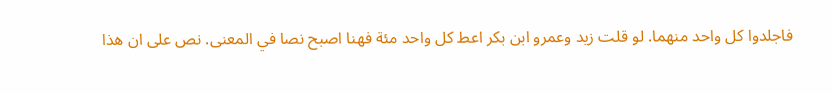فاجلدوا كل واحد منهما. لو قلت زيد وعمرو ابن بكر اعط كل واحد مئة فهنا اصبح نصا في المعنى. نص على ان هذا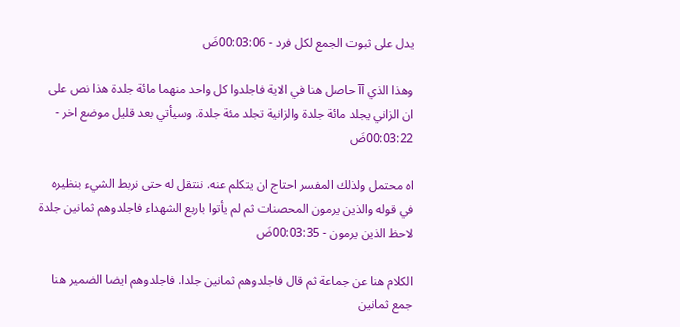يدل على ثبوت الجمع لكل فرد - 00:03:06ضَ

وهذا الذي آآ حاصل هنا في الاية فاجلدوا كل واحد منهما مائة جلدة هذا نص على ان الزاني يجلد مائة جلدة والزانية تجلد مئة جلدة. وسيأتي بعد قليل موضع اخر - 00:03:22ضَ

اه محتمل ولذلك المفسر احتاج ان يتكلم عنه. ننتقل له حتى نربط الشيء بنظيره في قوله والذين يرمون المحصنات ثم لم يأتوا باربع الشهداء فاجلدوهم ثمانين جلدة لاحظ الذين يرمون - 00:03:35ضَ

الكلام هنا عن جماعة ثم قال فاجلدوهم ثمانين جلدا. فاجلدوهم ايضا الضمير هنا جمع ثمانين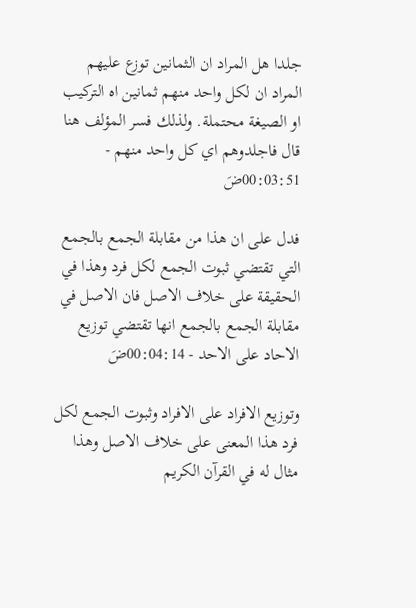جلدا هل المراد ان الثمانين توزع عليهم المراد ان لكل واحد منهم ثمانين اه التركيب او الصيغة محتملة. ولذلك فسر المؤلف هنا قال فاجلدوهم اي كل واحد منهم - 00:03:51ضَ

فدل على ان هذا من مقابلة الجمع بالجمع التي تقتضي ثبوت الجمع لكل فرد وهذا في الحقيقة على خلاف الاصل فان الاصل في مقابلة الجمع بالجمع انها تقتضي توزيع الاحاد على الاحد - 00:04:14ضَ

وتوزيع الافراد على الافراد وثبوت الجمع لكل فرد هذا المعنى على خلاف الاصل وهذا مثال له في القرآن الكريم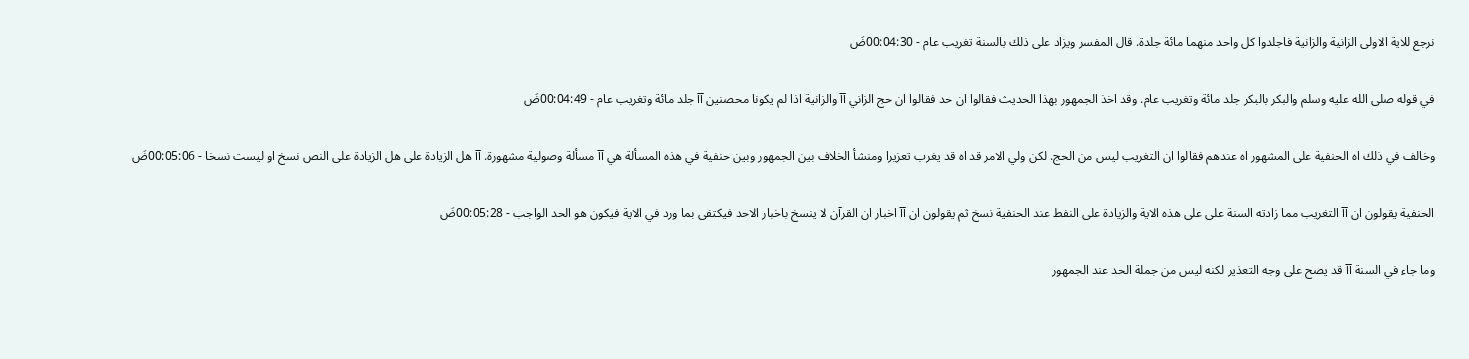نرجع للاية الاولى الزانية والزانية فاجلدوا كل واحد منهما مائة جلدة. قال المفسر ويزاد على ذلك بالسنة تغريب عام - 00:04:30ضَ

في قوله صلى الله عليه وسلم والبكر بالبكر جلد مائة وتغريب عام. وقد اخذ الجمهور بهذا الحديث فقالوا ان حد فقالوا ان حج الزاني آآ والزانية اذا لم يكونا محصنين آآ جلد مائة وتغريب عام - 00:04:49ضَ

وخالف في ذلك اه الحنفية على المشهور اه عندهم فقالوا ان التغريب ليس من الحج. لكن ولي الامر قد اه قد يغرب تعزيرا ومنشأ الخلاف بين الجمهور وبين حنفية في هذه المسألة هي آآ مسألة وصولية مشهورة. آآ هل الزيادة على هل الزيادة على النص نسخ او ليست نسخا - 00:05:06ضَ

الحنفية يقولون ان آآ التغريب مما زادته السنة على على هذه الاية والزيادة على النفط عند الحنفية نسخ ثم يقولون ان آآ اخبار ان القرآن لا ينسخ باخبار الاحد فيكتفى بما ورد في الاية فيكون هو الحد الواجب - 00:05:28ضَ

وما جاء في السنة آآ قد يصح على وجه التعذير لكنه ليس من جملة الحد عند الجمهور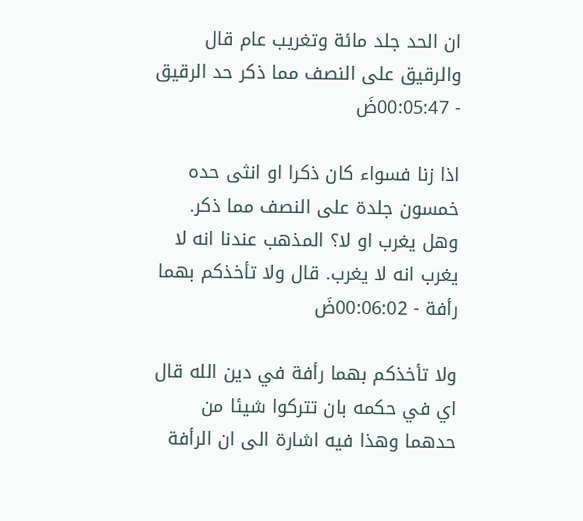ان الحد جلد مائة وتغريب عام قال والرقيق على النصف مما ذكر حد الرقيق - 00:05:47ضَ

اذا زنا فسواء كان ذكرا او انثى حده خمسون جلدة على النصف مما ذكر. وهل يغرب او لا؟ المذهب عندنا انه لا يغرب انه لا يغرب. قال ولا تأخذكم بهما رأفة - 00:06:02ضَ

ولا تأخذكم بهما رأفة في دين الله قال اي في حكمه بان تتركوا شيئا من حدهما وهذا فيه اشارة الى ان الرأفة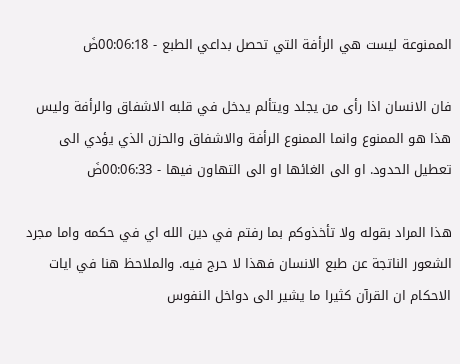الممنوعة ليست هي الرأفة التي تحصل بداعي الطبع - 00:06:18ضَ

فان الانسان اذا رأى من يجلد ويتألم يدخل في قلبه الاشفاق والرأفة وليس هذا هو الممنوع وانما الممنوع الرأفة والاشفاق والحزن الذي يؤدي الى تعطيل الحدود. او الى الغائها او الى التهاون فيها - 00:06:33ضَ

هذا المراد بقوله ولا تأخذوكم بما رفتم في دين الله اي في حكمه واما مجرد الشعور الناتجة عن طبع الانسان فهذا لا حرج فيه. والملاحظ هنا في ايات الاحكام ان القرآن كثيرا ما يشير الى دواخل النفوس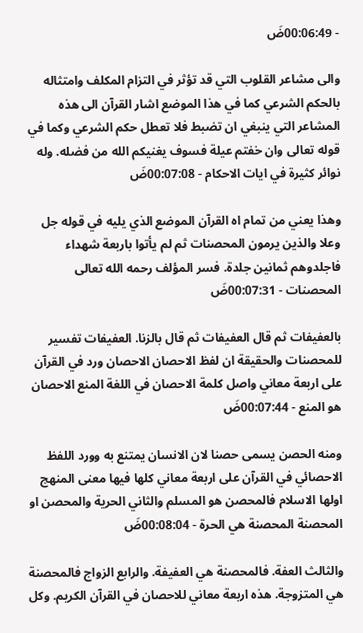- 00:06:49ضَ

والى مشاعر القلوب التي قد تؤثر في التزام المكلف وامتثاله بالحكم الشرعي كما في هذا الموضع اشار القرآن الى هذه المشاعر التي ينبغي ان تضبط فلا تعطل حكم الشرعي وكما في قوله تعالى وان خفتم عيلة فسوف يغنيكم الله من فضله. وله نوائر كثيرة في ايات الاحكام - 00:07:08ضَ

وهذا يعني من تمام اه القرآن الموضع الذي يليه في قوله جل وعلا والذين يرمون المحصنات ثم لم يأتوا باربعة شهداء فاجلدوهم ثمانين جلدة. فسر المؤلف رحمه الله تعالى المحصنات - 00:07:31ضَ

بالعفيفات ثم قال العفيفات ثم قال بالزنا. العفيفات تفسير للمحصنات والحقيقة ان لفظ الاحصان الاحصان ورد في القرآن على اربعة معاني واصل كلمة الاحصان في اللغة المنع الاحصان هو المنع - 00:07:44ضَ

ومنه الحصن يسمى حصنا لان الانسان يمتنع به وورد اللفظ الاحصائي في القرآن على اربعة معاني كلها فيها معنى المنهج اولها الاسلام فالمحصن هو المسلم والثاني الحرية والمحصن او المحصنة المحصنة هي الحرة - 00:08:04ضَ

والثالث العفة. فالمحصنة هي العفيفة. والرابع الزواج فالمحصنة هي المتزوجة. هذه اربعة معاني للاحصان في القرآن الكريم. وكل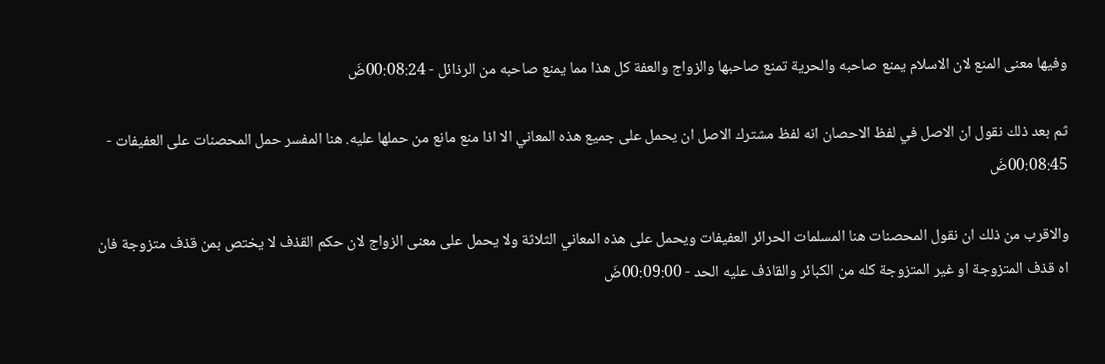وفيها معنى المنع لان الاسلام يمنع صاحبه والحرية تمنع صاحبها والزواج والعفة كل هذا مما يمنع صاحبه من الرذائل - 00:08:24ضَ

ثم بعد ذلك نقول ان الاصل في لفظ الاحصان انه لفظ مشترك الاصل ان يحمل على جميع هذه المعاني الا اذا منع مانع من حملها عليه. هنا المفسر حمل المحصنات على العفيفات - 00:08:45ضَ

والاقرب من ذلك ان نقول المحصنات هنا المسلمات الحرائر العفيفات ويحمل على هذه المعاني الثلاثة ولا يحمل على معنى الزواج لان حكم القذف لا يختص بمن قذف متزوجة فان اه قذف المتزوجة او غير المتزوجة كله من الكبائر والقاذف عليه الحد - 00:09:00ضَ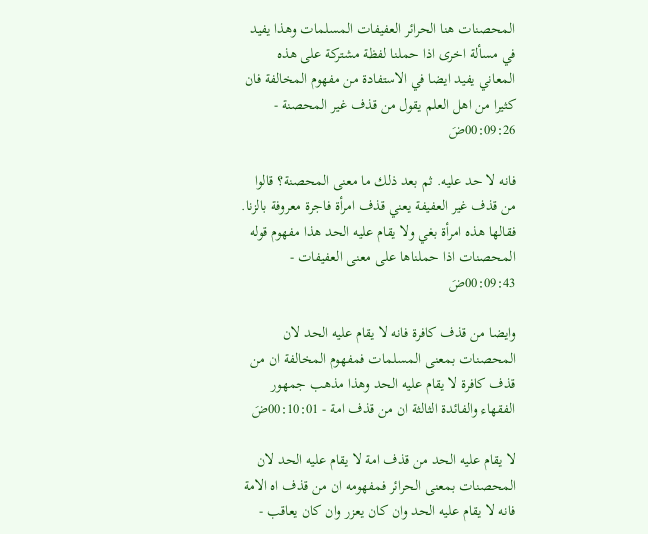المحصنات هنا الحرائر العفيفات المسلمات وهذا يفيد في مسألة اخرى اذا حملنا لفظة مشتركة على هذه المعاني يفيد ايضا في الاستفادة من مفهوم المخالفة فان كثيرا من اهل العلم يقول من قذف غير المحصنة - 00:09:26ضَ

فانه لا حد عليه. ثم بعد ذلك ما معنى المحصنة؟ قالوا من قذف غير العفيفة يعني قذف امرأة فاجرة معروفة بالزنا. فقالها هذه امرأة بغي ولا يقام عليه الحد هذا مفهوم قوله المحصنات اذا حملناها على معنى العفيفات - 00:09:43ضَ

وايضا من قذف كافرة فانه لا يقام عليه الحد لان المحصنات بمعنى المسلمات فمفهوم المخالفة ان من قذف كافرة لا يقام عليه الحد وهذا مذهب جمهور الفقهاء والفائدة الثالثة ان من قذف امة - 00:10:01ضَ

لا يقام عليه الحد من قذف امة لا يقام عليه الحد لان المحصنات بمعنى الحرائر فمفهومه ان من قذف اه الامة فانه لا يقام عليه الحد وان كان يعزر وان كان يعاقب -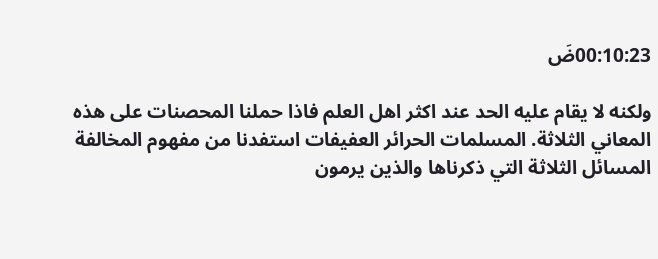00:10:23ضَ

ولكنه لا يقام عليه الحد عند اكثر اهل العلم فاذا حملنا المحصنات على هذه المعاني الثلاثة. المسلمات الحرائر العفيفات استفدنا من مفهوم المخالفة المسائل الثلاثة التي ذكرناها والذين يرمون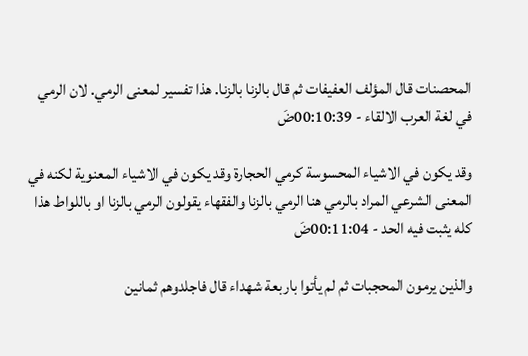المحصنات قال المؤلف العفيفات ثم قال بالزنا بالزنا. هذا تفسير لمعنى الرمي. لان الرمي في لغة العرب الالقاء - 00:10:39ضَ

وقد يكون في الاشياء المحسوسة كرمي الحجارة وقد يكون في الاشياء المعنوية لكنه في المعنى الشرعي المراد بالرمي هنا الرمي بالزنا والفقهاء يقولون الرمي بالزنا او باللواط هذا كله يثبت فيه الحد - 00:11:04ضَ

والذين يرمون المحجبات ثم لم يأتوا باربعة شهداء قال فاجلدوهم ثمانين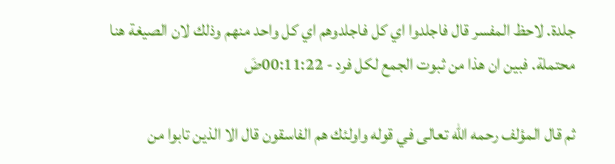جلدة. لاحظ المفسر قال فاجلدوا اي كل فاجلدوهم اي كل واحد منهم وذلك لان الصيغة هنا محتملة. فبين ان هذا من ثبوت الجمع لكل فرد - 00:11:22ضَ

ثم قال المؤلف رحمه الله تعالى في قوله واولئك هم الفاسقون قال الا الذين تابوا من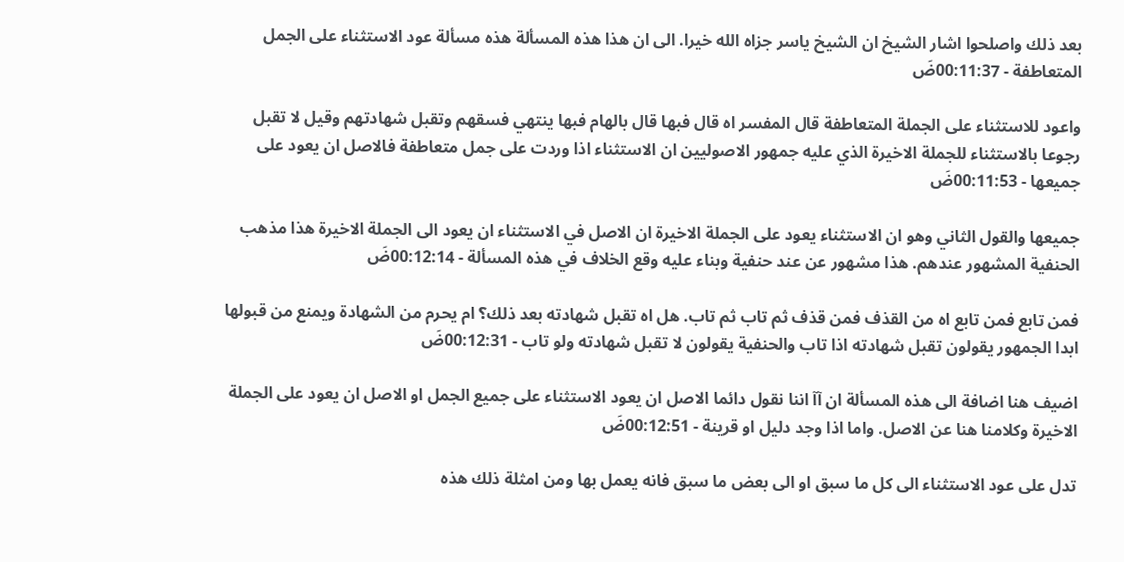بعد ذلك واصلحوا اشار الشيخ ان الشيخ ياسر جزاه الله خيرا. الى ان هذا هذه المسألة هذه مسألة عود الاستثناء على الجمل المتعاطفة - 00:11:37ضَ

واعود للاستثناء على الجملة المتعاطفة قال المفسر اه قال فبها قال بالهام فبها ينتهي فسقهم وتقبل شهادتهم وقيل لا تقبل رجوعا بالاستثناء للجملة الاخيرة الذي عليه جمهور الاصوليين ان الاستثناء اذا وردت على جمل متعاطفة فالاصل ان يعود على جميعها - 00:11:53ضَ

جميعها والقول الثاني وهو ان الاستثناء يعود على الجملة الاخيرة ان الاصل في الاستثناء ان يعود الى الجملة الاخيرة هذا مذهب الحنفية المشهور عندهم. هذا مشهور عن عند حنفية وبناء عليه وقع الخلاف في هذه المسألة - 00:12:14ضَ

فمن تابع فمن تابع اه من القذف فمن قذف ثم تاب ثم تاب. هل اه تقبل شهادته بعد ذلك؟ ام يحرم من الشهادة ويمنع من قبولها ابدا الجمهور يقولون تقبل شهادته اذا تاب والحنفية يقولون لا تقبل شهادته ولو تاب - 00:12:31ضَ

اضيف هنا اضافة الى هذه المسألة ان آآ اننا نقول دائما الاصل ان يعود الاستثناء على جميع الجمل او الاصل ان يعود على الجملة الاخيرة وكلامنا هنا عن الاصل. واما اذا وجد دليل او قرينة - 00:12:51ضَ

تدل على عود الاستثناء الى كل ما سبق او الى بعض ما سبق فانه يعمل بها ومن امثلة ذلك هذه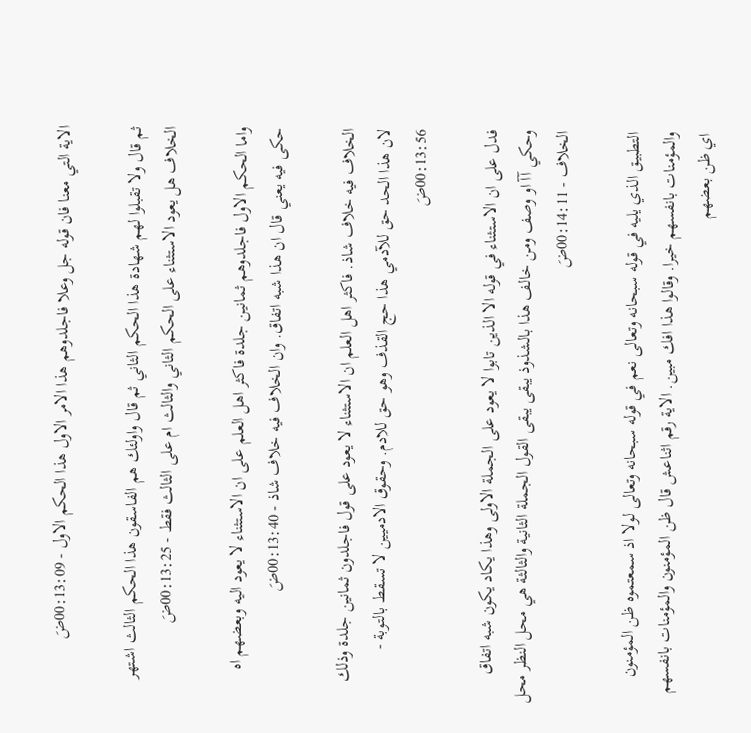الاية التي معنا فان قوله جل وعلا فاجلدوهم هذا الامر الاول هذا الحكم الاول - 00:13:09ضَ

ثم قال ولا تقبلوا لهم شهادة هذا الحكم الثاني ثم قال واولئك هم الفاسقون هذا الحكم الثالث اشتهر الخلاف هل يعود الاستثناء على الحكم الثاني والثالث ام على الثالث فقط - 00:13:25ضَ

واما الحكم الاول فاجلدوهم ثمانين جلدة فاكثر اهل العلم على ان الاستثناء لا يعود اليه وبعضهم اه حكى فيه يعني قال ان هذا شبه اتفاق. وان الخلاف فيه خلاف شاذ - 00:13:40ضَ

الخلاف فيه خلاف شاذ. فاكثر اهل العلم ان الاستثناء لا يعود على قول فاجلدون ثمانين جلدة وذلك لان هذا الحد حق للآدمي هذا حج القذف وهو حق للادم. وحقوق الادميين لا تسقط بالتوبة - 00:13:56ضَ

فدل على ان الاستثناء في قوله الا الذين تابوا لا يعود على الجملة الاولى وهذا يكاد يكون شبه اتفاق وحكي آآ او وصف ومن خالف هذا بالشذوذ يبقى يبقى القول الجملة الثانية والثالثة هي محل النظر محل الخلاف - 00:14:11ضَ

التطبيق الذي يليه في قوله سبحانه وتعالى نعم في قوله سبحانه وتعالى لولا اذ سمعتموه ظن المؤمنون والمؤمنات بانفسهم خيرا. وقالوا هذا افك مبين. الاية رقم اثناعش قال ظن المؤمنون والمؤمنات بانفسهم اي ظن بعضهم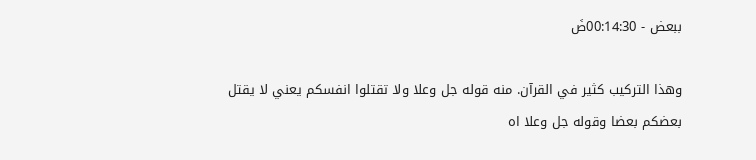ببعض - 00:14:30ضَ

وهذا التركيب كثير في القرآن. منه قوله جل وعلا ولا تقتلوا انفسكم يعني لا يقتل بعضكم بعضا وقوله جل وعلا اه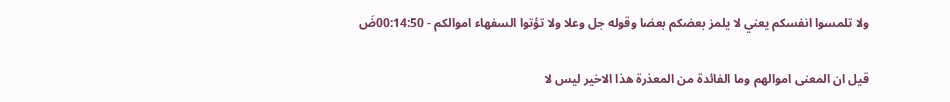ولا تلمسوا انفسكم يعني لا يلمز بعضكم بعضا وقوله جل وعلا ولا تؤتوا السفهاء اموالكم - 00:14:50ضَ

قيل ان المعنى اموالهم وما الفائدة من المعذرة هذا الاخير ليس لا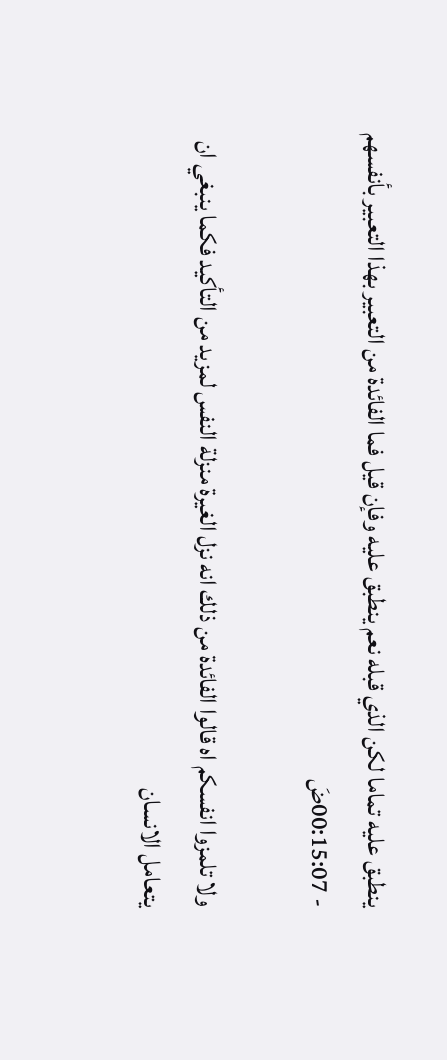ينطبق عليه تماما لكن الذي قبله نعم ينطبق عليه وفإن قيل فما الفائدة من التعبير بهذا التعبير بأنفسهم - 00:15:07ضَ

ولا تلمزوا انفسكم اه قالوا الفائدة من ذلك انه نزل الغيرة منزلة النفس لمزيد من التأكيد فكما ينبغي ان يتعامل الانسان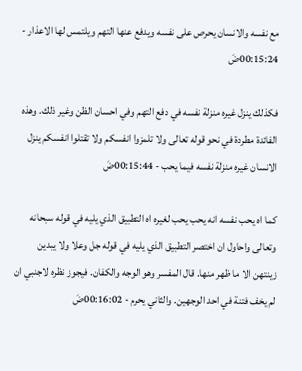مع نفسه والانسان يحرص على نفسه ويدفع عنها التهم ويلتمس لها الاعذار - 00:15:24ضَ

فكذلك ينزل غيره منزلة نفسه في دفع التهم وفي احسان الظن وغير ذلك. وهذه الفائدة مطردة في نحو قوله تعالى ولا تلمزوا انفسكم ولا تقتلوا انفسكم ينزل الانسان غيره منزلة نفسه فيما يحب - 00:15:44ضَ

كما اه يحب نفسه انه يحب يحب لغيره اه التطبيق الذي يليه في قوله سبحانه وتعالى واحاول ان اختصر التطبيق الذي يليه في قوله جل وعلا ولا يبدين زينتهن الا ما ظهر منها. قال المفسر وهو الوجه والكفان. فيجوز نظره لاجنبي ان لم يخف فتنة في احد الوجهين. والثاني يحرم - 00:16:02ضَ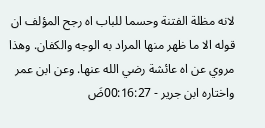لانه مظلة الفتنة وحسما للباب اه رجح المؤلف ان قوله الا ما ظهر منها المراد به الوجه والكفان. وهذا مروي عن اه عائشة رضي الله عنها. وعن ابن عمر واختاره ابن جرير - 00:16:27ضَ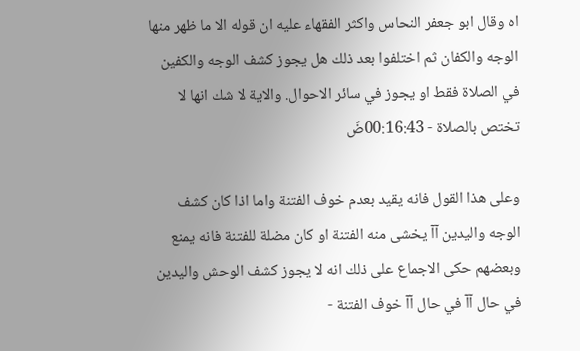اه وقال ابو جعفر النحاس واكثر الفقهاء عليه ان قوله الا ما ظهر منها الوجه والكفان ثم اختلفوا بعد ذلك هل يجوز كشف الوجه والكفين في الصلاة فقط او يجوز في سائر الاحوال. والاية لا شك انها لا تختص بالصلاة - 00:16:43ضَ

وعلى هذا القول فانه يقيد بعدم خوف الفتنة واما اذا كان كشف الوجه واليدين آآ يخشى منه الفتنة او كان مضلة للفتنة فانه يمنع وبعضهم حكى الاجماع على ذلك انه لا يجوز كشف الوحش واليدين في حال آآ في حال آآ خوف الفتنة -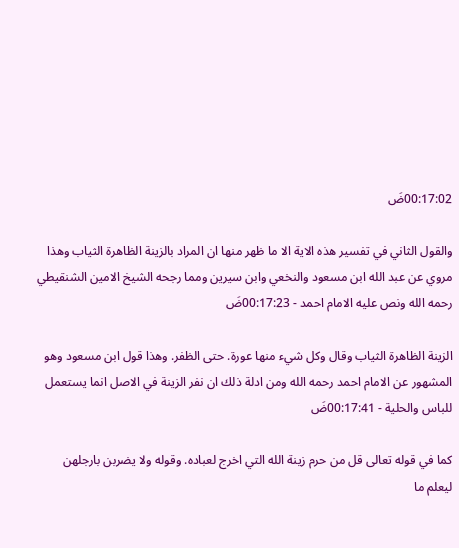00:17:02ضَ

والقول الثاني في تفسير هذه الاية الا ما ظهر منها ان المراد بالزينة الظاهرة الثياب وهذا مروي عن عبد الله ابن مسعود والنخعي وابن سيرين ومما رجحه الشيخ الامين الشنقيطي رحمه الله ونص عليه الامام احمد - 00:17:23ضَ

الزينة الظاهرة الثياب وقال وكل شيء منها عورة. حتى الظفر. وهذا قول ابن مسعود وهو المشهور عن الامام احمد رحمه الله ومن ادلة ذلك ان نفر الزينة في الاصل انما يستعمل للباس والحلية - 00:17:41ضَ

كما في قوله تعالى قل من حرم زينة الله التي اخرج لعباده. وقوله ولا يضربن بارجلهن ليعلم ما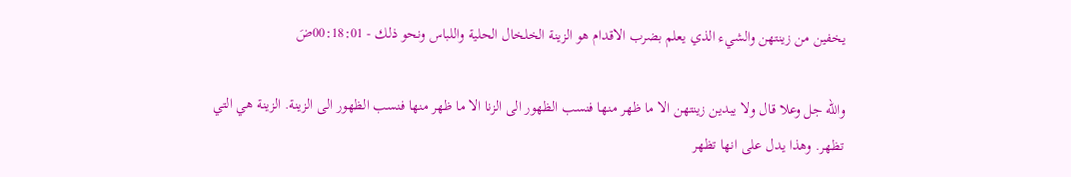يخفين من زينتهن والشيء الذي يعلم بضرب الاقدام هو الزينة الخلخال الحلية واللباس ونحو ذلك - 00:18:01ضَ

والله جل وعلا قال ولا يبدين زينتهن الا ما ظهر منها فنسب الظهور الى الزنا الا ما ظهر منها فنسب الظهور الى الزينة. الزينة هي التي تظهر. وهذا يدل على انها تظهر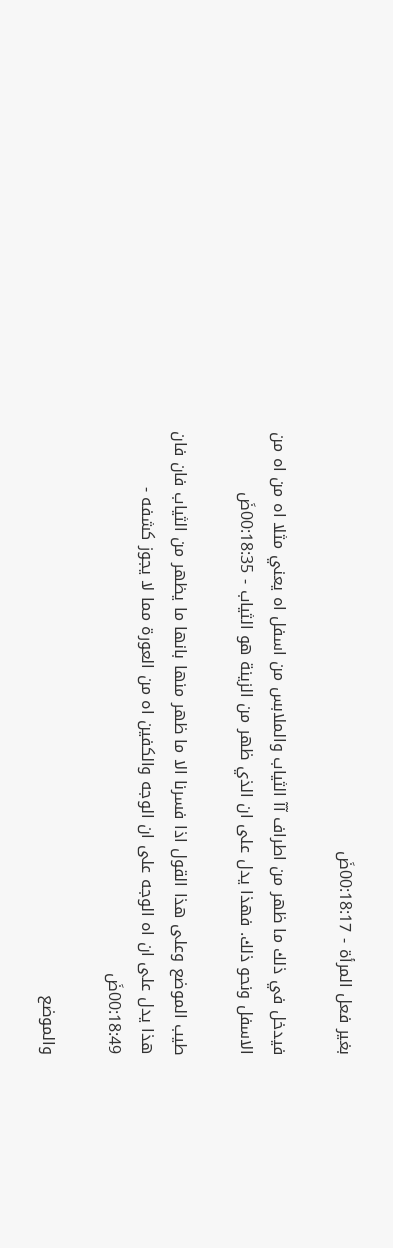بغير فعل المرأة - 00:18:17ضَ

فيدخل في ذلك ما ظهر من اطراف آآ الثياب والملابس من اسفل اه يعني مثلا اه من اه من الاسفل ونحو ذلك. فهذا يدل على ان الذي ظهر من الزينة هو الثياب - 00:18:35ضَ

طيب الموضع وعلى هذا القول اذا فسرنا الا ما ظهر منها بانها ما يظهر من الثياب فان فان هذا يدل على ان اه الوجه على ان الوجه والكفين اه من العورة مما لا يجوز كشفه - 00:18:49ضَ

والموضع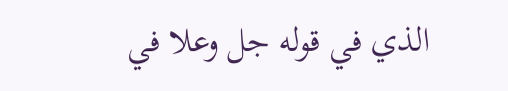الذي في قوله جل وعلا في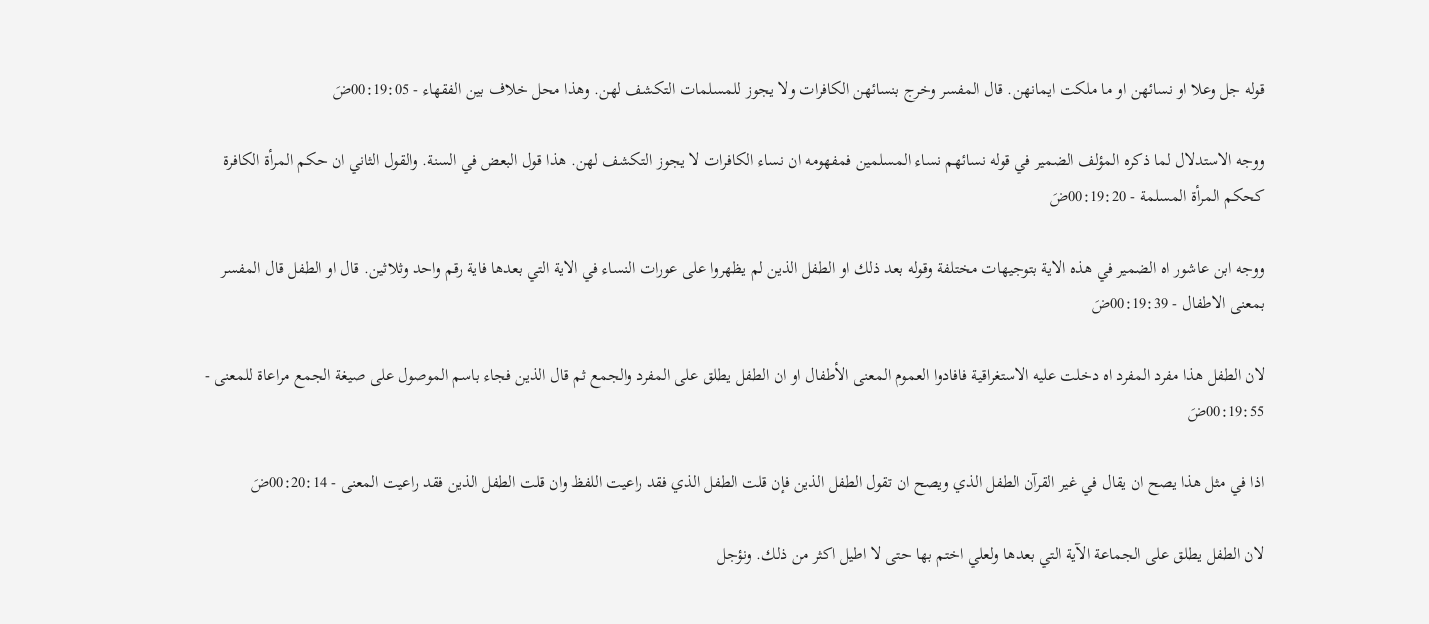قوله جل وعلا او نسائهن او ما ملكت ايمانهن. قال المفسر وخرج بنسائهن الكافرات ولا يجوز للمسلمات التكشف لهن. وهذا محل خلاف بين الفقهاء - 00:19:05ضَ

ووجه الاستدلال لما ذكره المؤلف الضمير في قوله نسائهم نساء المسلمين فمفهومه ان نساء الكافرات لا يجوز التكشف لهن. هذا قول البعض في السنة. والقول الثاني ان حكم المرأة الكافرة كحكم المرأة المسلمة - 00:19:20ضَ

ووجه ابن عاشور اه الضمير في هذه الاية بتوجيهات مختلفة وقوله بعد ذلك او الطفل الذين لم يظهروا على عورات النساء في الاية التي بعدها فاية رقم واحد وثلاثين. قال او الطفل قال المفسر بمعنى الاطفال - 00:19:39ضَ

لان الطفل هذا مفرد المفرد اه دخلت عليه الاستغراقية فافادوا العموم المعنى الأطفال او ان الطفل يطلق على المفرد والجمع ثم قال الذين فجاء باسم الموصول على صيغة الجمع مراعاة للمعنى - 00:19:55ضَ

اذا في مثل هذا يصح ان يقال في غير القرآن الطفل الذي ويصح ان تقول الطفل الذين فإن قلت الطفل الذي فقد راعيت اللفظ وان قلت الطفل الذين فقد راعيت المعنى - 00:20:14ضَ

لان الطفل يطلق على الجماعة الآية التي بعدها ولعلي اختم بها حتى لا اطيل اكثر من ذلك. ونؤجل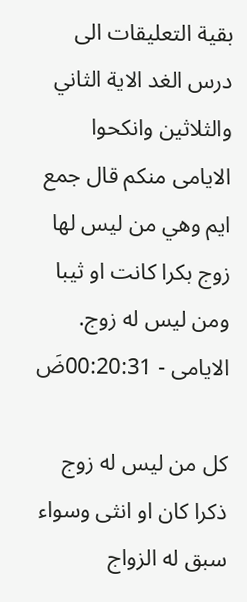بقية التعليقات الى درس الغد الاية الثاني والثلاثين وانكحوا الايامى منكم قال جمع ايم وهي من ليس لها زوج بكرا كانت او ثيبا ومن ليس له زوج. الايامى - 00:20:31ضَ

كل من ليس له زوج ذكرا كان او انثى وسواء سبق له الزواج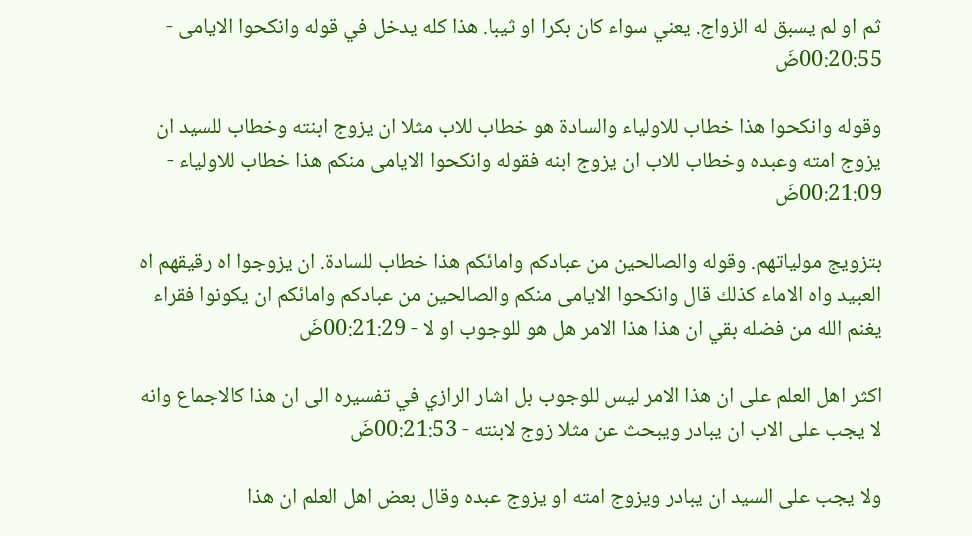ثم او لم يسبق له الزواج. يعني سواء كان بكرا او ثيبا. هذا كله يدخل في قوله وانكحوا الايامى - 00:20:55ضَ

وقوله وانكحوا هذا خطاب للاولياء والسادة هو خطاب للاب مثلا ان يزوج ابنته وخطاب للسيد ان يزوج امته وعبده وخطاب للاب ان يزوج ابنه فقوله وانكحوا الايامى منكم هذا خطاب للاولياء - 00:21:09ضَ

بتزويج مولياتهم. وقوله والصالحين من عبادكم وامائكم هذا خطاب للسادة. ان يزوجوا اه رقيقهم اه العبيد واه الاماء كذلك قال وانكحوا الايامى منكم والصالحين من عبادكم وامائكم ان يكونوا فقراء يغنم الله من فضله بقي ان هذا هذا الامر هل هو للوجوب او لا - 00:21:29ضَ

اكثر اهل العلم على ان هذا الامر ليس للوجوب بل اشار الرازي في تفسيره الى ان هذا كالاجماع وانه لا يجب على الاب ان يبادر ويبحث عن مثلا زوج لابنته - 00:21:53ضَ

ولا يجب على السيد ان يبادر ويزوج امته او يزوج عبده وقال بعض اهل العلم ان هذا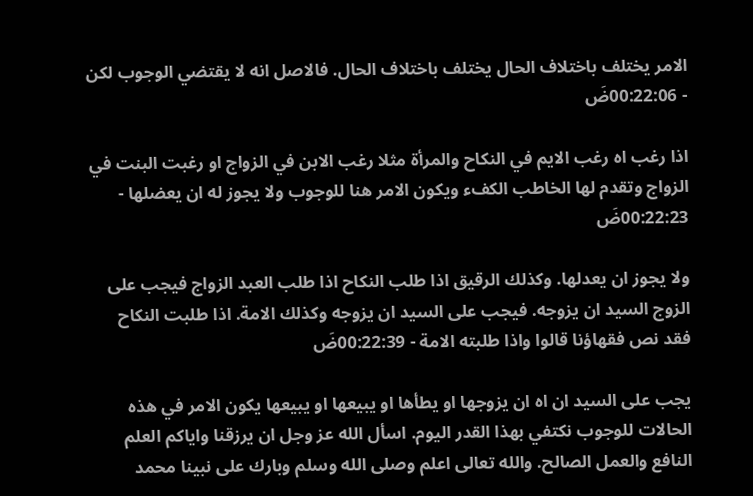الامر يختلف باختلاف الحال يختلف باختلاف الحال. فالاصل انه لا يقتضي الوجوب لكن - 00:22:06ضَ

اذا رغب اه رغب الايم في النكاح والمرأة مثلا رغب الابن في الزواج او رغبت البنت في الزواج وتقدم لها الخاطب الكفء ويكون الامر هنا للوجوب ولا يجوز له ان يعضلها - 00:22:23ضَ

ولا يجوز ان يعدلها. وكذلك الرقيق اذا طلب النكاح اذا طلب العبد الزواج فيجب على الزوج السيد ان يزوجه. فيجب على السيد ان يزوجه وكذلك الامة. اذا طلبت النكاح فقد نص فقهاؤنا قالوا واذا طلبته الامة - 00:22:39ضَ

يجب على السيد ان اه ان يزوجها او يطأها او يبيعها او يبيعها يكون الامر في هذه الحالات للوجوب نكتفي بهذا القدر اليوم. اسأل الله عز وجل ان يرزقنا واياكم العلم النافع والعمل الصالح. والله تعالى اعلم وصلى الله وسلم وبارك على نبينا محمد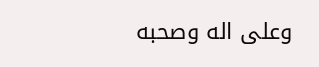وعلى اله وصحبه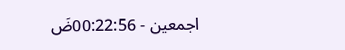اجمعين - 00:22:56ضَ